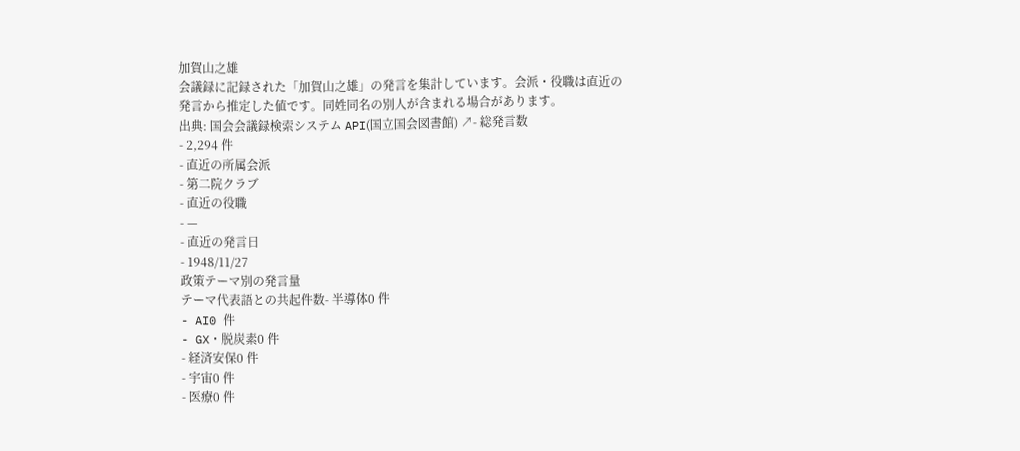加賀山之雄
会議録に記録された「加賀山之雄」の発言を集計しています。会派・役職は直近の発言から推定した値です。同姓同名の別人が含まれる場合があります。
出典: 国会会議録検索システム API(国立国会図書館) ↗- 総発言数
- 2,294 件
- 直近の所属会派
- 第二院クラブ
- 直近の役職
- —
- 直近の発言日
- 1948/11/27
政策テーマ別の発言量
テーマ代表語との共起件数- 半導体0 件
- AI0 件
- GX・脱炭素0 件
- 経済安保0 件
- 宇宙0 件
- 医療0 件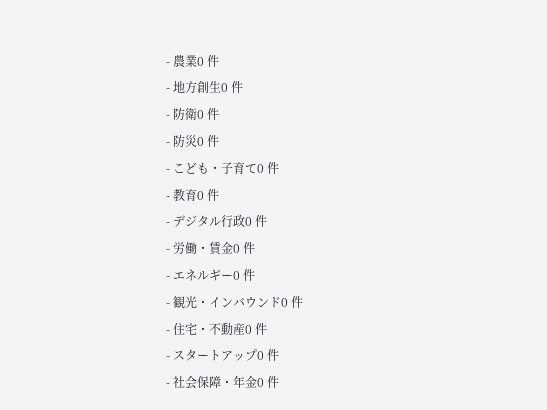- 農業0 件
- 地方創生0 件
- 防衛0 件
- 防災0 件
- こども・子育て0 件
- 教育0 件
- デジタル行政0 件
- 労働・賃金0 件
- エネルギー0 件
- 観光・インバウンド0 件
- 住宅・不動産0 件
- スタートアップ0 件
- 社会保障・年金0 件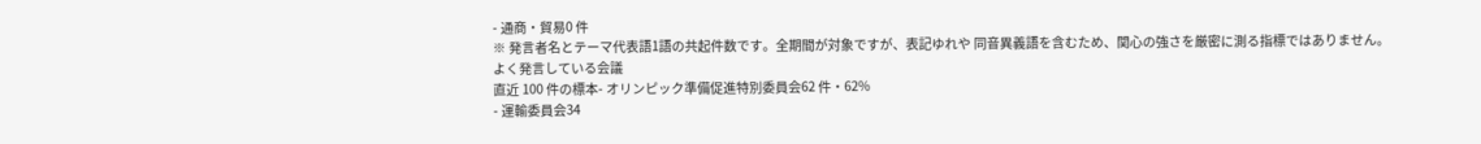- 通商・貿易0 件
※ 発言者名とテーマ代表語1語の共起件数です。全期間が対象ですが、表記ゆれや 同音異義語を含むため、関心の強さを厳密に測る指標ではありません。
よく発言している会議
直近 100 件の標本- オリンピック準備促進特別委員会62 件・62%
- 運輸委員会34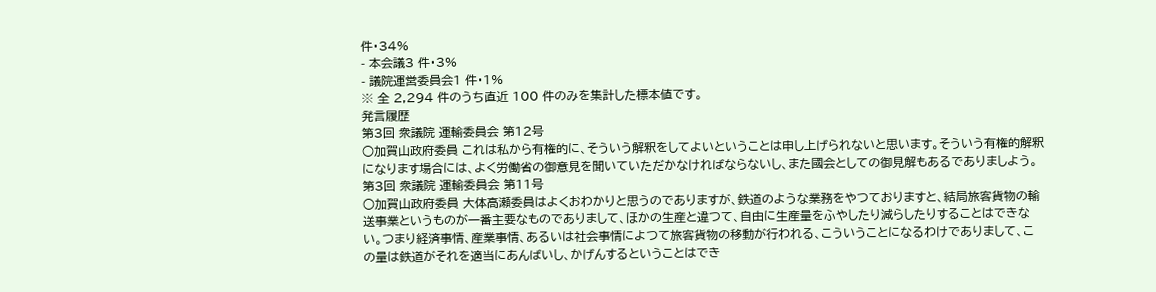件・34%
- 本会議3 件・3%
- 議院運営委員会1 件・1%
※ 全 2,294 件のうち直近 100 件のみを集計した標本値です。
発言履歴
第3回 衆議院 運輸委員会 第12号
○加賀山政府委員 これは私から有権的に、そういう解釈をしてよいということは申し上げられないと思います。そういう有権的解釈になります場合には、よく労働省の御意見を聞いていただかなければならないし、また國会としての御見解もあるでありましよう。
第3回 衆議院 運輸委員会 第11号
○加賀山政府委員 大体高瀬委員はよくおわかりと思うのでありますが、鉄道のような業務をやつておりますと、結局旅客貨物の輸送事業というものが一番主要なものでありまして、ほかの生産と違つて、自由に生産量をふやしたり減らしたりすることはできない。つまり経済事情、産業事情、あるいは社会事情によつて旅客貨物の移動が行われる、こういうことになるわけでありまして、この量は鉄道がそれを適当にあんばいし、かげんするということはでき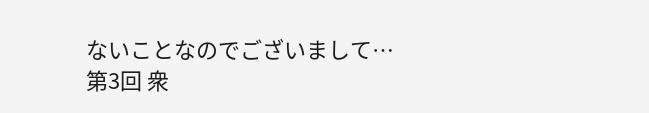ないことなのでございまして…
第3回 衆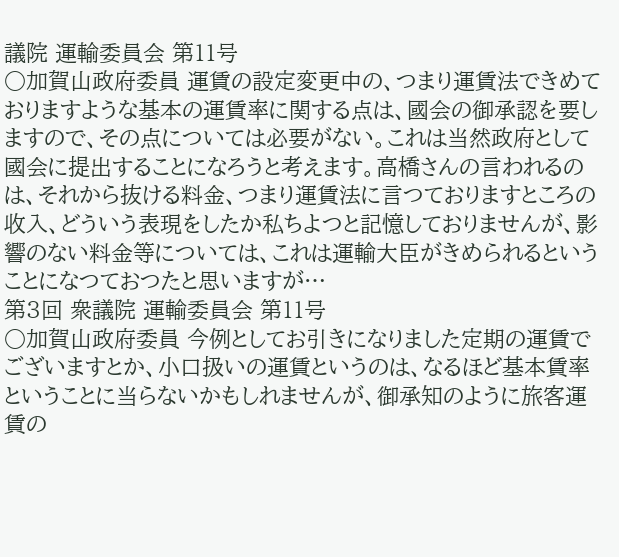議院 運輸委員会 第11号
○加賀山政府委員 運賃の設定変更中の、つまり運賃法できめておりますような基本の運賃率に関する点は、國会の御承認を要しますので、その点については必要がない。これは当然政府として國会に提出することになろうと考えます。高橋さんの言われるのは、それから抜ける料金、つまり運賃法に言つておりますところの收入、どういう表現をしたか私ちよつと記憶しておりませんが、影響のない料金等については、これは運輸大臣がきめられるということになつておつたと思いますが…
第3回 衆議院 運輸委員会 第11号
○加賀山政府委員 今例としてお引きになりました定期の運賃でございますとか、小口扱いの運賃というのは、なるほど基本賃率ということに当らないかもしれませんが、御承知のように旅客運賃の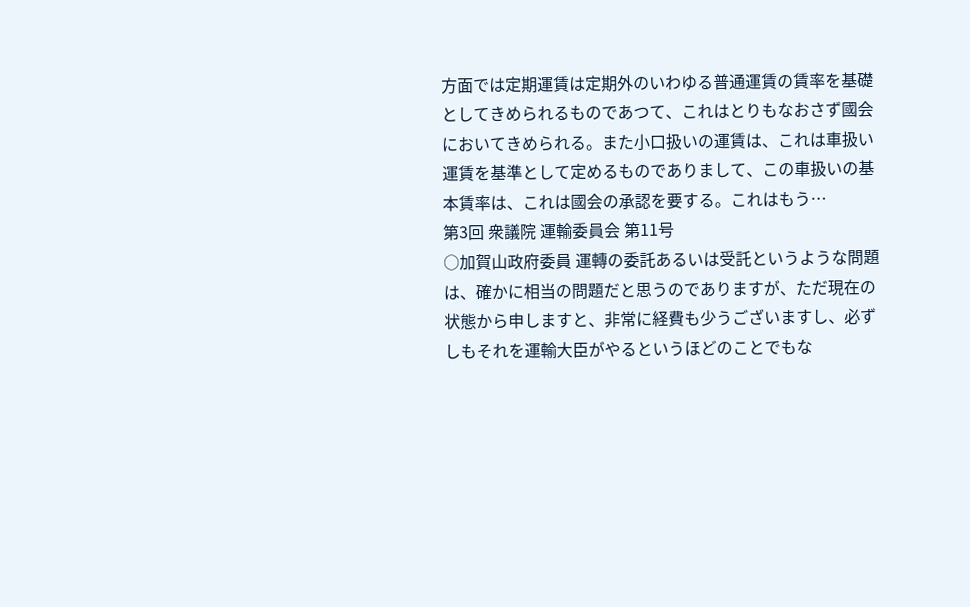方面では定期運賃は定期外のいわゆる普通運賃の賃率を基礎としてきめられるものであつて、これはとりもなおさず國会においてきめられる。また小口扱いの運賃は、これは車扱い運賃を基準として定めるものでありまして、この車扱いの基本賃率は、これは國会の承認を要する。これはもう…
第3回 衆議院 運輸委員会 第11号
○加賀山政府委員 運轉の委託あるいは受託というような問題は、確かに相当の問題だと思うのでありますが、ただ現在の状態から申しますと、非常に経費も少うございますし、必ずしもそれを運輸大臣がやるというほどのことでもな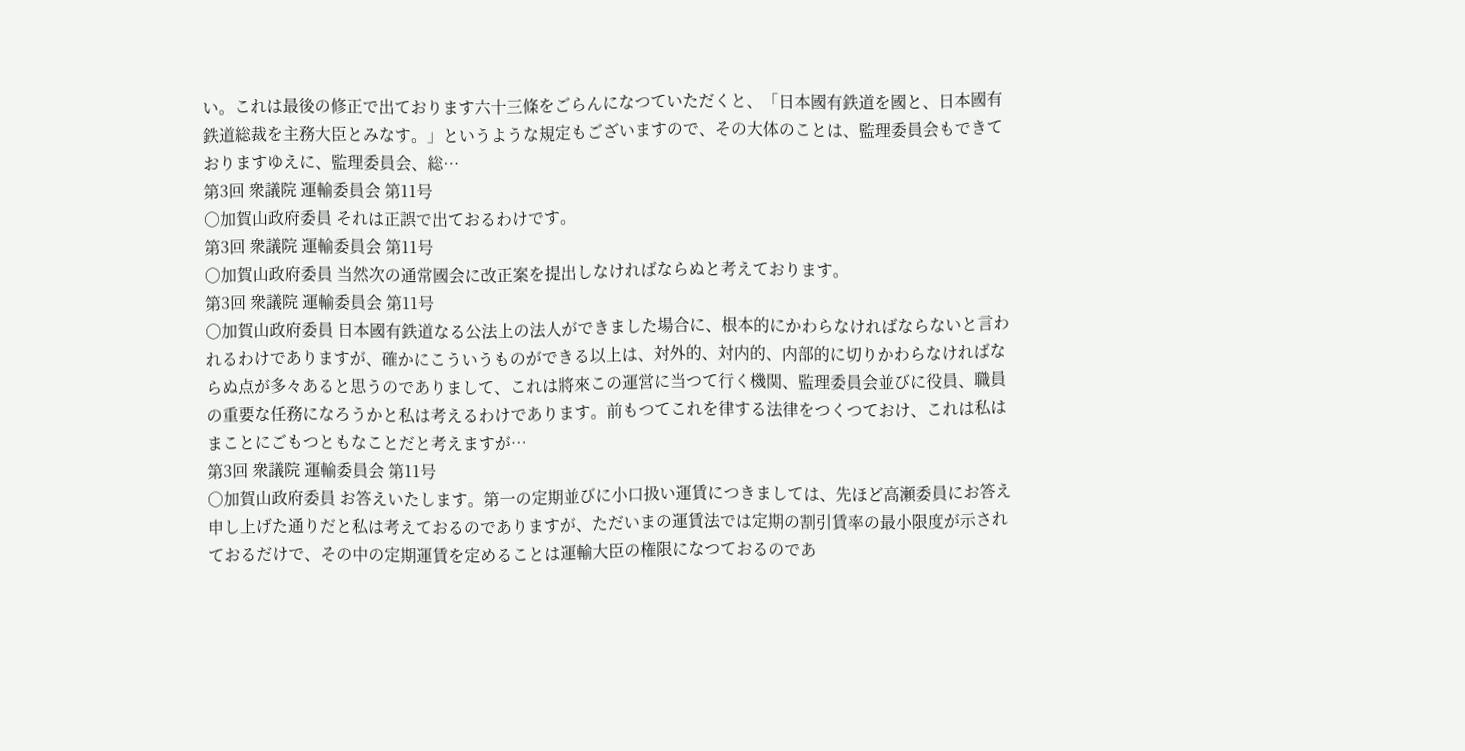い。これは最後の修正で出ております六十三條をごらんになつていただくと、「日本國有鉄道を國と、日本國有鉄道総裁を主務大臣とみなす。」というような規定もございますので、その大体のことは、監理委員会もできておりますゆえに、監理委員会、総…
第3回 衆議院 運輸委員会 第11号
○加賀山政府委員 それは正誤で出ておるわけです。
第3回 衆議院 運輸委員会 第11号
○加賀山政府委員 当然次の通常國会に改正案を提出しなければならぬと考えております。
第3回 衆議院 運輸委員会 第11号
○加賀山政府委員 日本國有鉄道なる公法上の法人ができました場合に、根本的にかわらなければならないと言われるわけでありますが、確かにこういうものができる以上は、対外的、対内的、内部的に切りかわらなければならぬ点が多々あると思うのでありまして、これは將來この運営に当つて行く機関、監理委員会並びに役員、職員の重要な任務になろうかと私は考えるわけであります。前もつてこれを律する法律をつくつておけ、これは私はまことにごもつともなことだと考えますが…
第3回 衆議院 運輸委員会 第11号
○加賀山政府委員 お答えいたします。第一の定期並びに小口扱い運賃につきましては、先ほど高瀬委員にお答え申し上げた通りだと私は考えておるのでありますが、ただいまの運賃法では定期の割引賃率の最小限度が示されておるだけで、その中の定期運賃を定めることは運輸大臣の権限になつておるのであ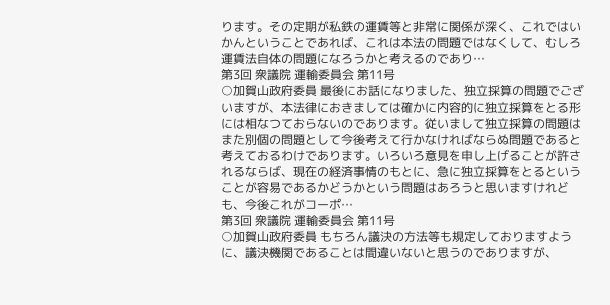ります。その定期が私鉄の運賃等と非常に関係が深く、これではいかんということであれば、これは本法の問題ではなくして、むしろ運賃法自体の問題になろうかと考えるのであり…
第3回 衆議院 運輸委員会 第11号
○加賀山政府委員 最後にお話になりました、独立採算の問題でございますが、本法律におきましては確かに内容的に独立採算をとる形には相なつておらないのであります。従いまして独立採算の問題はまた別個の問題として今後考えて行かなければならぬ問題であると考えておるわけであります。いろいろ意見を申し上げることが許されるならば、現在の経済事情のもとに、急に独立採算をとるということが容易であるかどうかという問題はあろうと思いますけれども、今後これがコーポ…
第3回 衆議院 運輸委員会 第11号
○加賀山政府委員 もちろん議決の方法等も規定しておりますように、議決機関であることは間違いないと思うのでありますが、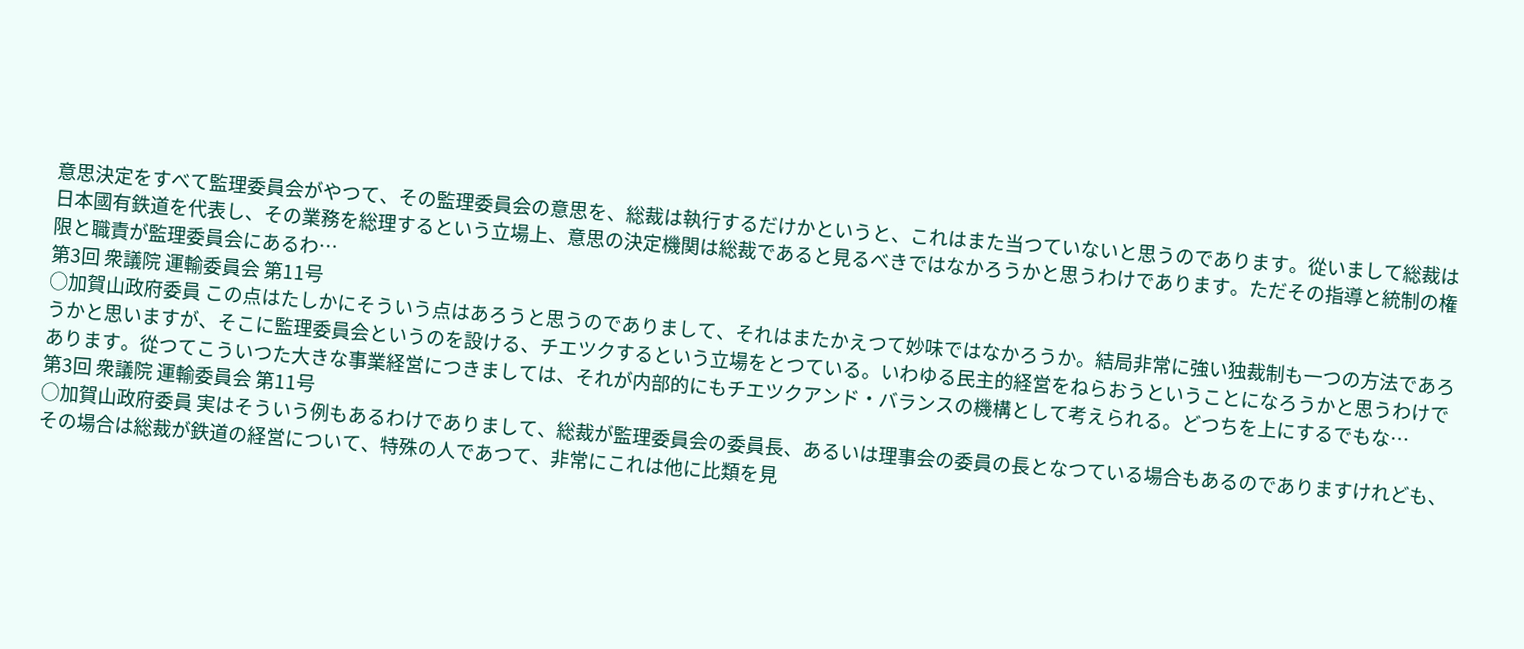意思決定をすべて監理委員会がやつて、その監理委員会の意思を、総裁は執行するだけかというと、これはまた当つていないと思うのであります。從いまして総裁は日本國有鉄道を代表し、その業務を総理するという立場上、意思の決定機関は総裁であると見るべきではなかろうかと思うわけであります。ただその指導と統制の権限と職責が監理委員会にあるわ…
第3回 衆議院 運輸委員会 第11号
○加賀山政府委員 この点はたしかにそういう点はあろうと思うのでありまして、それはまたかえつて妙味ではなかろうか。結局非常に強い独裁制も一つの方法であろうかと思いますが、そこに監理委員会というのを設ける、チエツクするという立場をとつている。いわゆる民主的経営をねらおうということになろうかと思うわけであります。從つてこういつた大きな事業経営につきましては、それが内部的にもチエツクアンド・バランスの機構として考えられる。どつちを上にするでもな…
第3回 衆議院 運輸委員会 第11号
○加賀山政府委員 実はそういう例もあるわけでありまして、総裁が監理委員会の委員長、あるいは理事会の委員の長となつている場合もあるのでありますけれども、その場合は総裁が鉄道の経営について、特殊の人であつて、非常にこれは他に比類を見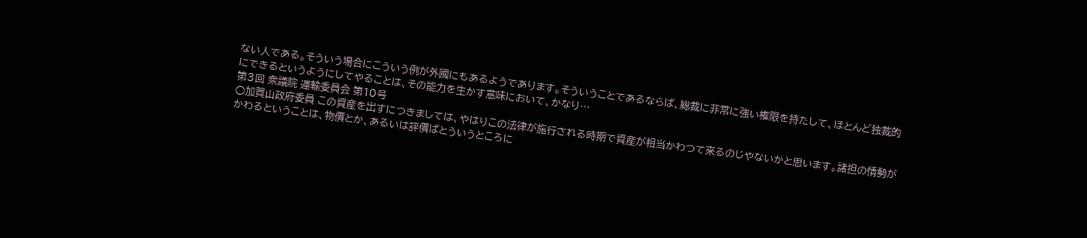ない人である。そういう場合にこういう例が外國にもあるようであります。そういうことであるならば、総裁に非常に強い権限を持たして、ほとんど独裁的にできるというようにしてやることは、その能力を生かす意味において、かなり…
第3回 衆議院 運輸委員会 第10号
○加賀山政府委員 この資産を出すにつきましては、やはりこの法律が施行される時期で資産が相当かわつて來るのじやないかと思います。諸担の情勢がかわるということは、物價とか、あるいは評價ばとういうところに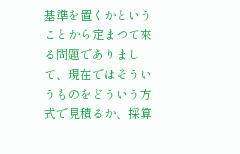基準を置くかということから定まつて來る問題でありまして、現在ではそういうものをどういう方式で見積るか、採算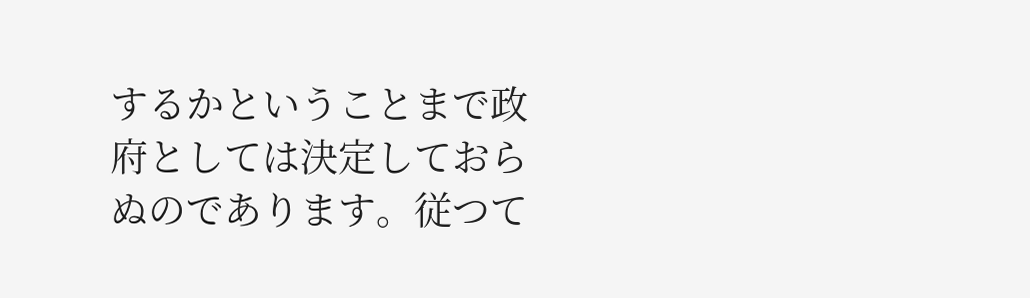するかということまで政府としては決定しておらぬのであります。従つて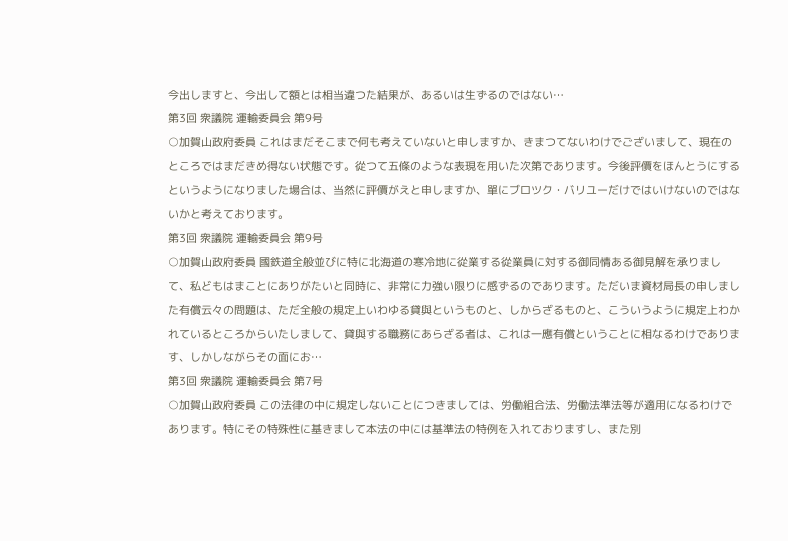今出しますと、今出して額とは相当違つた結果が、あるいは生ずるのではない…
第3回 衆議院 運輸委員会 第9号
○加賀山政府委員 これはまだそこまで何も考えていないと申しますか、きまつてないわけでございまして、現在のところではまだきめ得ない状態です。從つて五條のような表現を用いた次第であります。今後評價をほんとうにするというようになりました場合は、当然に評價がえと申しますか、單にブロツク・バリユーだけではいけないのではないかと考えております。
第3回 衆議院 運輸委員会 第9号
○加賀山政府委員 國鉄道全般並びに特に北海道の寒冷地に從業する從業員に対する御同情ある御見解を承りまして、私どもはまことにありがたいと同時に、非常に力強い限りに感ずるのであります。ただいま資材局長の申しました有償云々の問題は、ただ全般の規定上いわゆる貸與というものと、しからざるものと、こういうように規定上わかれているところからいたしまして、貸與する職務にあらざる者は、これは一應有償ということに相なるわけであります、しかしながらその面にお…
第3回 衆議院 運輸委員会 第7号
○加賀山政府委員 この法律の中に規定しないことにつきましては、労働組合法、労働法準法等が適用になるわけであります。特にその特殊性に基きまして本法の中には基準法の特例を入れておりますし、また別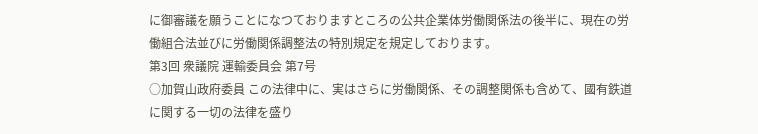に御審議を願うことになつておりますところの公共企業体労働関係法の後半に、現在の労働組合法並びに労働関係調整法の特別規定を規定しております。
第3回 衆議院 運輸委員会 第7号
○加賀山政府委員 この法律中に、実はさらに労働関係、その調整関係も含めて、國有鉄道に関する一切の法律を盛り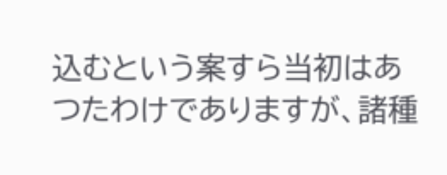込むという案すら当初はあつたわけでありますが、諸種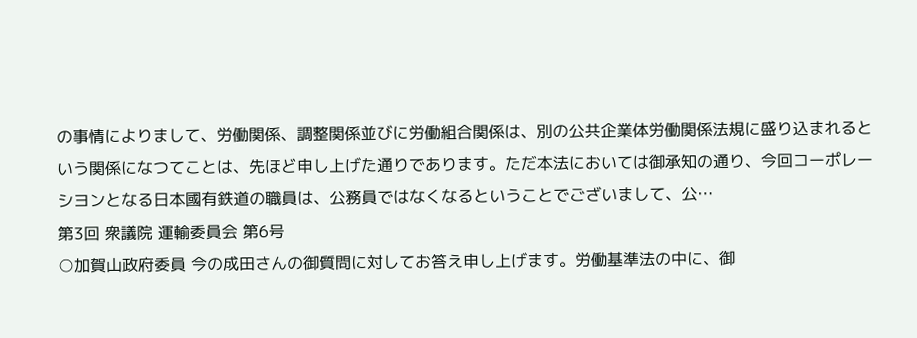の事情によりまして、労働関係、調整関係並びに労働組合関係は、別の公共企業体労働関係法規に盛り込まれるという関係になつてことは、先ほど申し上げた通りであります。ただ本法においては御承知の通り、今回コーポレーシヨンとなる日本國有鉄道の職員は、公務員ではなくなるということでございまして、公…
第3回 衆議院 運輸委員会 第6号
○加賀山政府委員 今の成田さんの御質問に対してお答え申し上げます。労働基準法の中に、御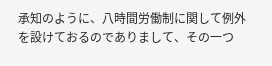承知のように、八時間労働制に関して例外を設けておるのでありまして、その一つ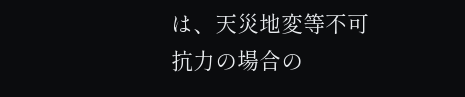は、天災地変等不可抗力の場合の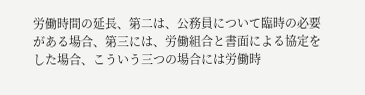労働時間の延長、第二は、公務員について臨時の必要がある場合、第三には、労働組合と書面による協定をした場合、こういう三つの場合には労働時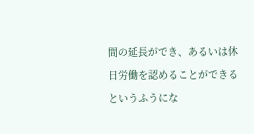間の延長ができ、あるいは休日労働を認めることができるというふうにな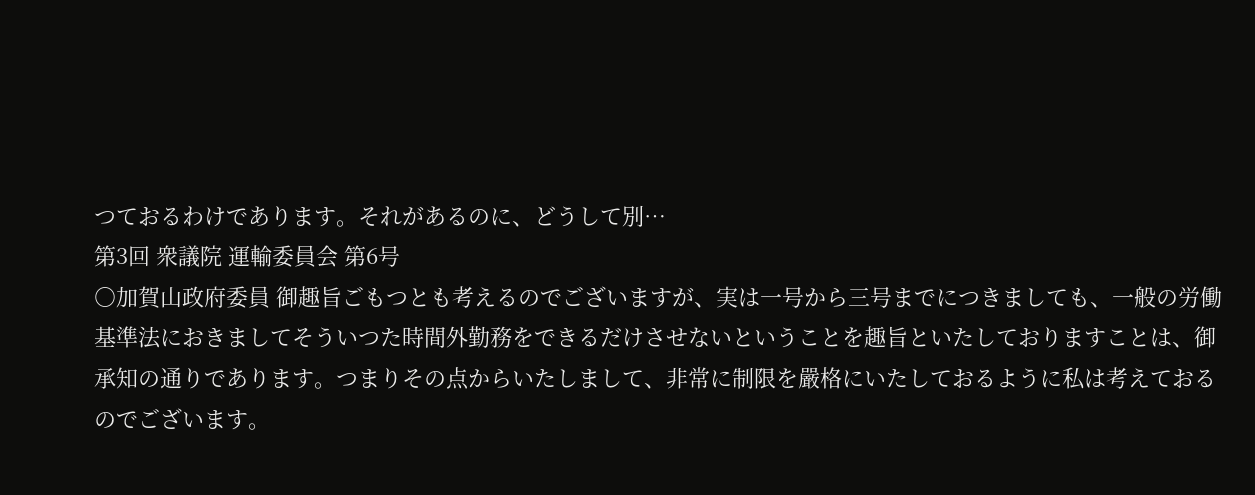つておるわけであります。それがあるのに、どうして別…
第3回 衆議院 運輸委員会 第6号
○加賀山政府委員 御趣旨ごもつとも考えるのでございますが、実は一号から三号までにつきましても、一般の労働基準法におきましてそういつた時間外勤務をできるだけさせないということを趣旨といたしておりますことは、御承知の通りであります。つまりその点からいたしまして、非常に制限を嚴格にいたしておるように私は考えておるのでございます。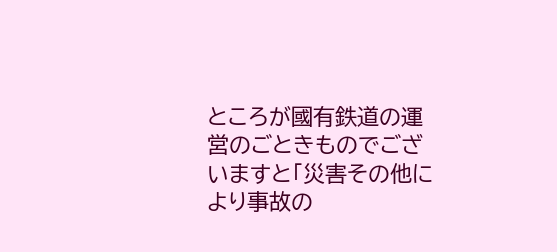ところが國有鉄道の運営のごときものでございますと「災害その他により事故の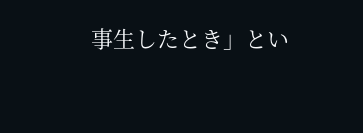事生したとき」とい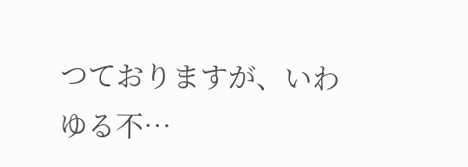つておりますが、いわゆる不…